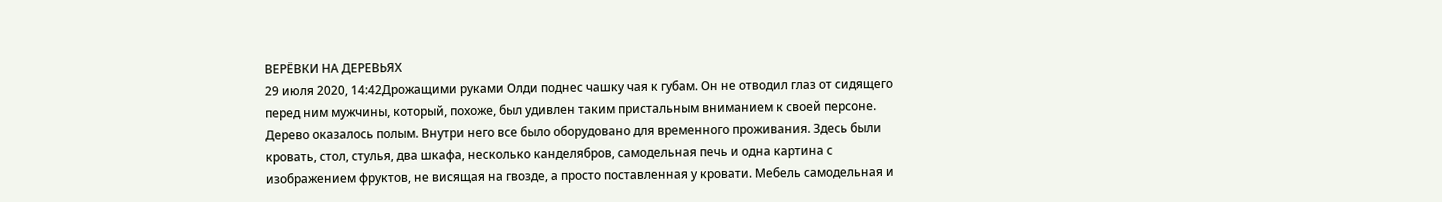ВЕРЁВКИ НА ДЕРЕВЬЯХ
29 июля 2020, 14:42Дрожащими руками Олди поднес чашку чая к губам. Он не отводил глаз от сидящего перед ним мужчины, который, похоже, был удивлен таким пристальным вниманием к своей персоне.
Дерево оказалось полым. Внутри него все было оборудовано для временного проживания. Здесь были кровать, стол, стулья, два шкафа, несколько канделябров, самодельная печь и одна картина с изображением фруктов, не висящая на гвозде, а просто поставленная у кровати. Мебель самодельная и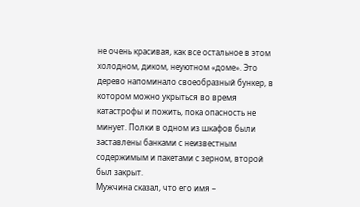не очень красивая, как все остальное в этом холодном, диком, неуютном «доме». Это дерево напоминало своеобразный бункер, в котором можно укрыться во время катастрофы и пожить, пока опасность не минует. Полки в одном из шкафов были заставлены банками с неизвестным содержимым и пакетами с зерном, второй был закрыт.
Мужчина сказал, что его имя –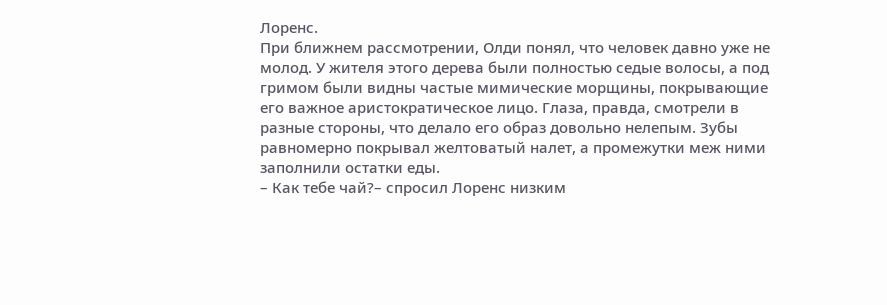Лоренс.
При ближнем рассмотрении, Олди понял, что человек давно уже не молод. У жителя этого дерева были полностью седые волосы, а под гримом были видны частые мимические морщины, покрывающие его важное аристократическое лицо. Глаза, правда, смотрели в разные стороны, что делало его образ довольно нелепым. Зубы равномерно покрывал желтоватый налет, а промежутки меж ними заполнили остатки еды.
– Как тебе чай?– спросил Лоренс низким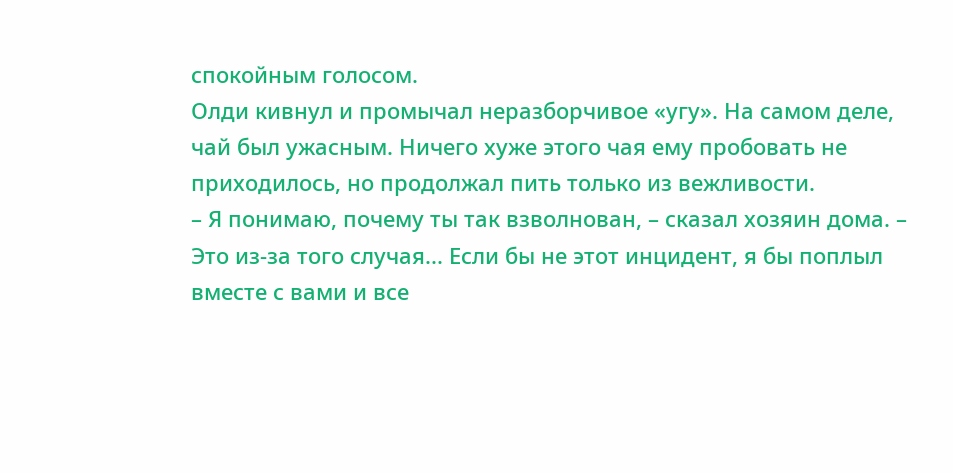спокойным голосом.
Олди кивнул и промычал неразборчивое «угу». На самом деле, чай был ужасным. Ничего хуже этого чая ему пробовать не приходилось, но продолжал пить только из вежливости.
– Я понимаю, почему ты так взволнован, – сказал хозяин дома. – Это из-за того случая... Если бы не этот инцидент, я бы поплыл вместе с вами и все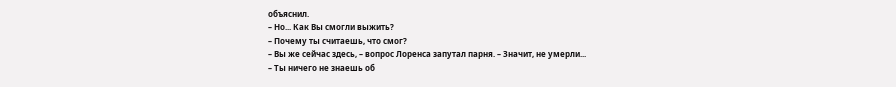объяснил.
– Но... Как Вы смогли выжить?
– Почему ты считаешь, что смог?
– Вы же сейчас здесь, – вопрос Лоренса запутал парня. – Значит, не умерли...
– Ты ничего не знаешь об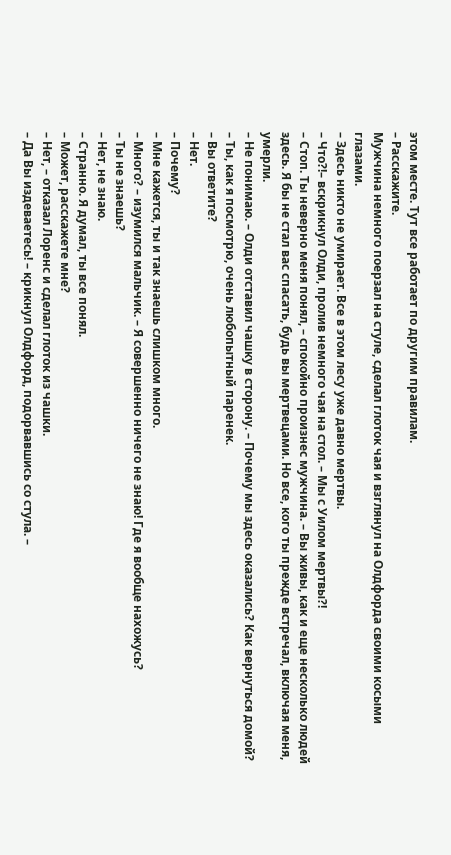этом месте. Тут все работает по другим правилам.
– Расскажите.
Мужчина немного поерзал на стуле, сделал глоток чая и взглянул на Олдфорда своими косыми глазами.
– Здесь никто не умирает. Все в этом лесу уже давно мертвы.
– Что?!– вскрикнул Олди, пролив немного чая на стол. – Мы с Уилом мертвы?!
– Стоп. Ты неверно меня понял, – спокойно произнес мужчина. – Вы живы, как и еще несколько людей здесь. Я бы не стал вас спасать, будь вы мертвецами. Но все, кого ты прежде встречал, включая меня, умерли.
– Не понимаю. – Олди отставил чашку в сторону. – Почему мы здесь оказались? Как вернуться домой?
– Ты, как я посмотрю, очень любопытный паренек.
– Вы ответите?
– Нет.
– Почему?
– Мне кажется, ты и так знаешь слишком много.
– Много? – изумился мальчик. – Я совершенно ничего не знаю! Где я вообще нахожусь?
– Ты не знаешь?
– Нет, не знаю.
– Странно. Я думал, ты все понял.
– Может, расскажете мне?
– Нет, – отказал Лоренс и сделал глоток из чашки.
– Да Вы издеваетесь! – крикнул Олдфорд, подорвавшись со стула. –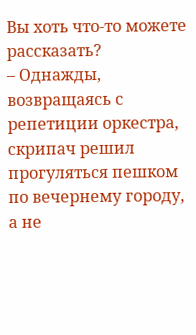Вы хоть что-то можете рассказать?
– Однажды, возвращаясь с репетиции оркестра, скрипач решил прогуляться пешком по вечернему городу, а не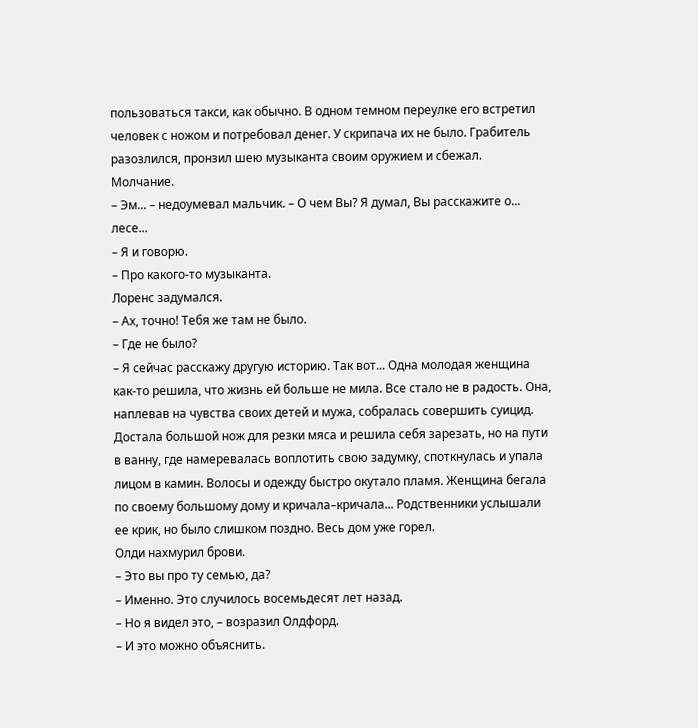пользоваться такси, как обычно. В одном темном переулке его встретил человек с ножом и потребовал денег. У скрипача их не было. Грабитель разозлился, пронзил шею музыканта своим оружием и сбежал.
Молчание.
– Эм... – недоумевал мальчик. – О чем Вы? Я думал, Вы расскажите о... лесе...
– Я и говорю.
– Про какого-то музыканта.
Лоренс задумался.
– Ах, точно! Тебя же там не было.
– Где не было?
– Я сейчас расскажу другую историю. Так вот... Одна молодая женщина как-то решила, что жизнь ей больше не мила. Все стало не в радость. Она, наплевав на чувства своих детей и мужа, собралась совершить суицид. Достала большой нож для резки мяса и решила себя зарезать, но на пути в ванну, где намеревалась воплотить свою задумку, споткнулась и упала лицом в камин. Волосы и одежду быстро окутало пламя. Женщина бегала по своему большому дому и кричала–кричала... Родственники услышали ее крик, но было слишком поздно. Весь дом уже горел.
Олди нахмурил брови.
– Это вы про ту семью, да?
– Именно. Это случилось восемьдесят лет назад.
– Но я видел это, – возразил Олдфорд.
– И это можно объяснить.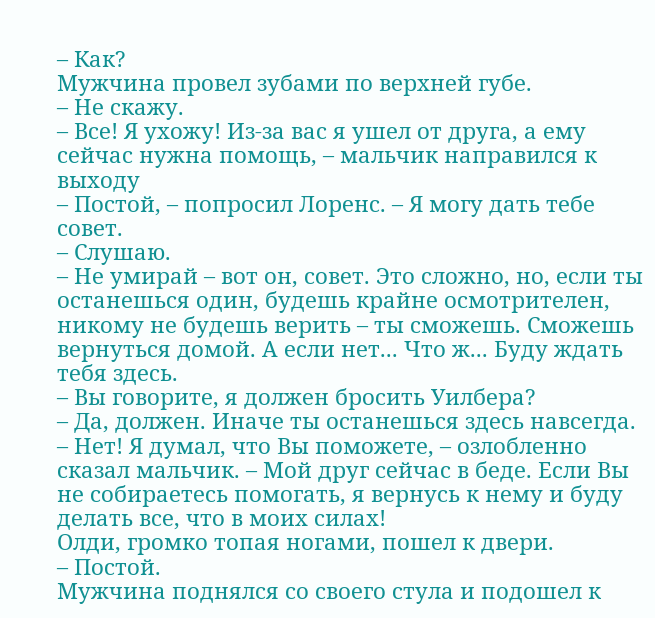– Как?
Мужчина провел зубами по верхней губе.
– Не скажу.
– Все! Я ухожу! Из-за вас я ушел от друга, а ему сейчас нужна помощь, – мальчик направился к выходу
– Постой, – попросил Лоренс. – Я могу дать тебе совет.
– Слушаю.
– Не умирай – вот он, совет. Это сложно, но, если ты останешься один, будешь крайне осмотрителен, никому не будешь верить – ты сможешь. Сможешь вернуться домой. А если нет... Что ж... Буду ждать тебя здесь.
– Вы говорите, я должен бросить Уилбера?
– Да, должен. Иначе ты останешься здесь навсегда.
– Нет! Я думал, что Вы поможете, – озлобленно сказал мальчик. – Мой друг сейчас в беде. Если Вы не собираетесь помогать, я вернусь к нему и буду делать все, что в моих силах!
Олди, громко топая ногами, пошел к двери.
– Постой.
Мужчина поднялся со своего стула и подошел к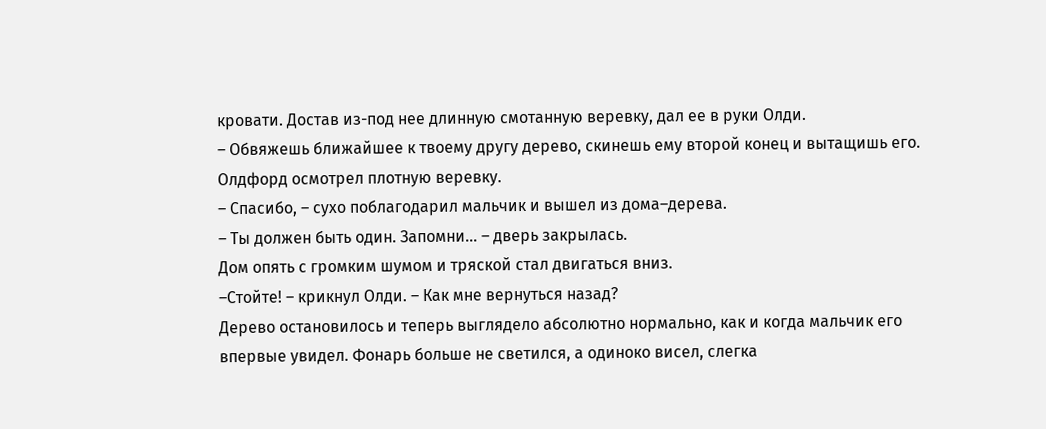кровати. Достав из-под нее длинную смотанную веревку, дал ее в руки Олди.
– Обвяжешь ближайшее к твоему другу дерево, скинешь ему второй конец и вытащишь его.
Олдфорд осмотрел плотную веревку.
– Спасибо, – сухо поблагодарил мальчик и вышел из дома–дерева.
– Ты должен быть один. Запомни... – дверь закрылась.
Дом опять с громким шумом и тряской стал двигаться вниз.
–Стойте! – крикнул Олди. – Как мне вернуться назад?
Дерево остановилось и теперь выглядело абсолютно нормально, как и когда мальчик его впервые увидел. Фонарь больше не светился, а одиноко висел, слегка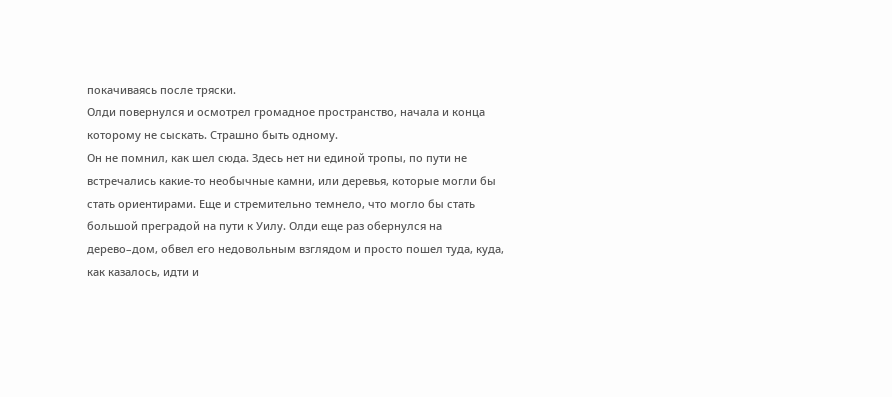покачиваясь после тряски.
Олди повернулся и осмотрел громадное пространство, начала и конца которому не сыскать. Страшно быть одному.
Он не помнил, как шел сюда. Здесь нет ни единой тропы, по пути не встречались какие-то необычные камни, или деревья, которые могли бы стать ориентирами. Еще и стремительно темнело, что могло бы стать большой преградой на пути к Уилу. Олди еще раз обернулся на дерево–дом, обвел его недовольным взглядом и просто пошел туда, куда, как казалось, идти и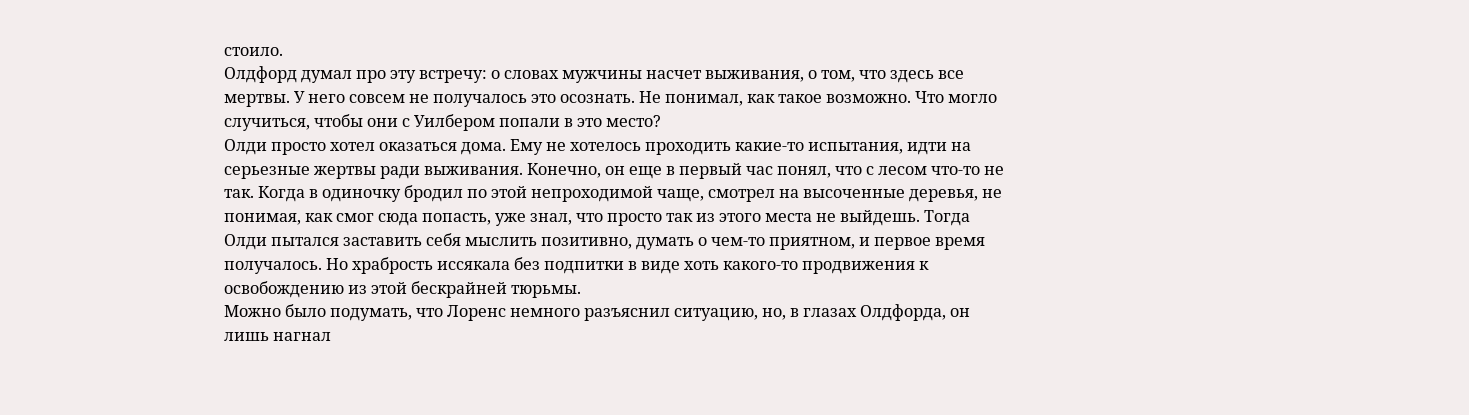стоило.
Олдфорд думал про эту встречу: о словах мужчины насчет выживания, о том, что здесь все мертвы. У него совсем не получалось это осознать. Не понимал, как такое возможно. Что могло случиться, чтобы они с Уилбером попали в это место?
Олди просто хотел оказаться дома. Ему не хотелось проходить какие-то испытания, идти на серьезные жертвы ради выживания. Конечно, он еще в первый час понял, что с лесом что-то не так. Когда в одиночку бродил по этой непроходимой чаще, смотрел на высоченные деревья, не понимая, как смог сюда попасть, уже знал, что просто так из этого места не выйдешь. Тогда Олди пытался заставить себя мыслить позитивно, думать о чем-то приятном, и первое время получалось. Но храбрость иссякала без подпитки в виде хоть какого-то продвижения к освобождению из этой бескрайней тюрьмы.
Можно было подумать, что Лоренс немного разъяснил ситуацию, но, в глазах Олдфорда, он лишь нагнал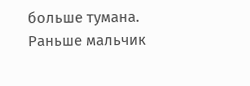больше тумана. Раньше мальчик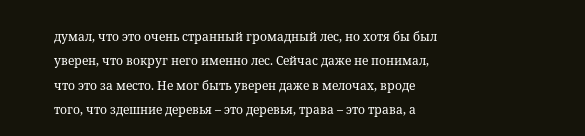думал, что это очень странный громадный лес, но хотя бы был уверен, что вокруг него именно лес. Сейчас даже не понимал, что это за место. Не мог быть уверен даже в мелочах, вроде того, что здешние деревья – это деревья, трава – это трава, а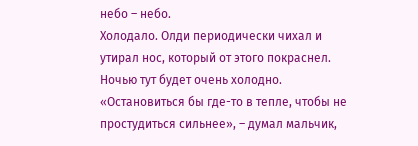небо – небо.
Холодало. Олди периодически чихал и утирал нос, который от этого покраснел. Ночью тут будет очень холодно.
«Остановиться бы где-то в тепле, чтобы не простудиться сильнее», – думал мальчик,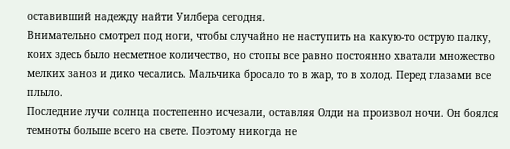оставивший надежду найти Уилбера сегодня.
Внимательно смотрел под ноги, чтобы случайно не наступить на какую-то острую палку, коих здесь было несметное количество, но стопы все равно постоянно хватали множество мелких заноз и дико чесались. Мальчика бросало то в жар, то в холод. Перед глазами все плыло.
Последние лучи солнца постепенно исчезали, оставляя Олди на произвол ночи. Он боялся темноты больше всего на свете. Поэтому никогда не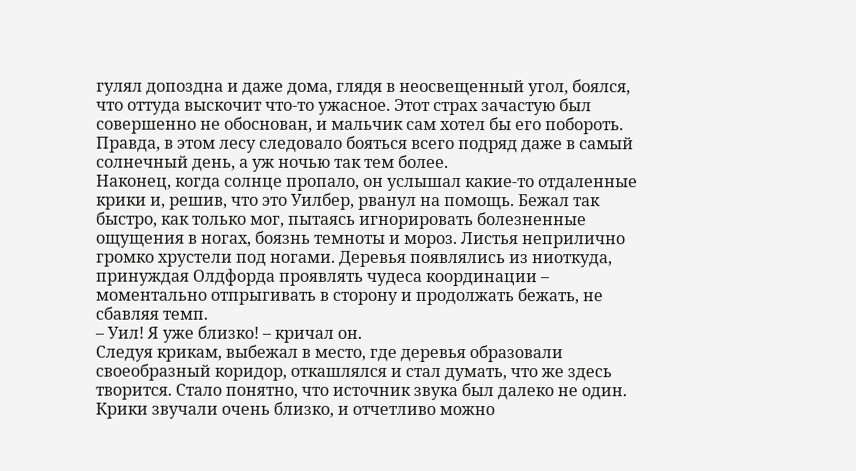гулял допоздна и даже дома, глядя в неосвещенный угол, боялся, что оттуда выскочит что-то ужасное. Этот страх зачастую был совершенно не обоснован, и мальчик сам хотел бы его побороть. Правда, в этом лесу следовало бояться всего подряд даже в самый солнечный день, а уж ночью так тем более.
Наконец, когда солнце пропало, он услышал какие-то отдаленные крики и, решив, что это Уилбер, рванул на помощь. Бежал так быстро, как только мог, пытаясь игнорировать болезненные ощущения в ногах, боязнь темноты и мороз. Листья неприлично громко хрустели под ногами. Деревья появлялись из ниоткуда, принуждая Олдфорда проявлять чудеса координации – моментально отпрыгивать в сторону и продолжать бежать, не сбавляя темп.
– Уил! Я уже близко! – кричал он.
Следуя крикам, выбежал в место, где деревья образовали своеобразный коридор, откашлялся и стал думать, что же здесь творится. Стало понятно, что источник звука был далеко не один. Крики звучали очень близко, и отчетливо можно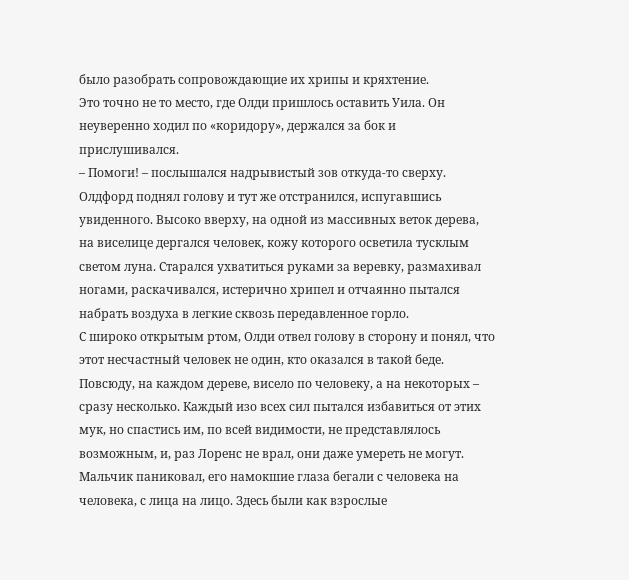было разобрать сопровождающие их хрипы и кряхтение.
Это точно не то место, где Олди пришлось оставить Уила. Он неуверенно ходил по «коридору», держался за бок и прислушивался.
– Помоги! – послышался надрывистый зов откуда-то сверху.
Олдфорд поднял голову и тут же отстранился, испугавшись увиденного. Высоко вверху, на одной из массивных веток дерева, на виселице дергался человек, кожу которого осветила тусклым светом луна. Старался ухватиться руками за веревку, размахивал ногами, раскачивался, истерично хрипел и отчаянно пытался набрать воздуха в легкие сквозь передавленное горло.
С широко открытым ртом, Олди отвел голову в сторону и понял, что этот несчастный человек не один, кто оказался в такой беде. Повсюду, на каждом дереве, висело по человеку, а на некоторых – сразу несколько. Каждый изо всех сил пытался избавиться от этих мук, но спастись им, по всей видимости, не представлялось возможным, и, раз Лоренс не врал, они даже умереть не могут.
Мальчик паниковал, его намокшие глаза бегали с человека на человека, с лица на лицо. Здесь были как взрослые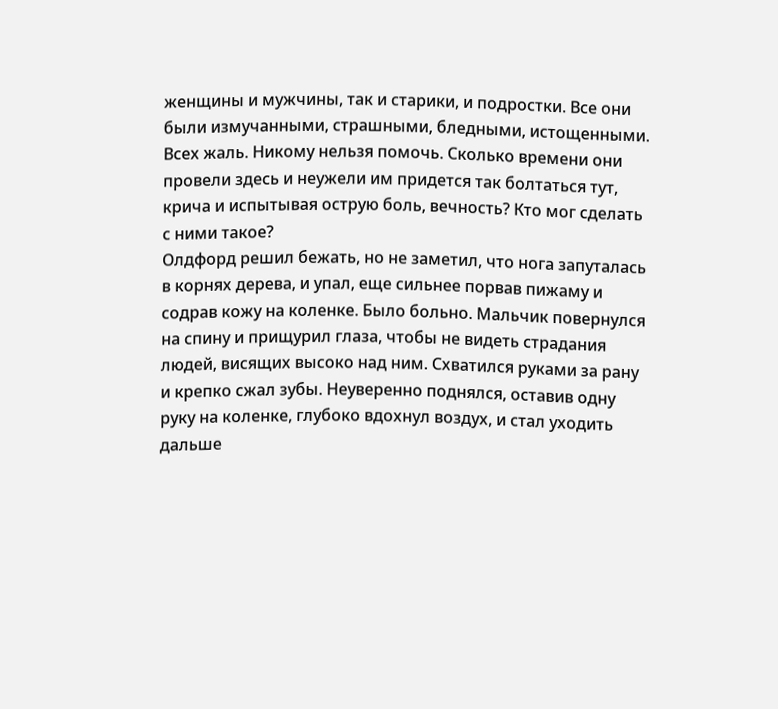женщины и мужчины, так и старики, и подростки. Все они были измучанными, страшными, бледными, истощенными. Всех жаль. Никому нельзя помочь. Сколько времени они провели здесь и неужели им придется так болтаться тут, крича и испытывая острую боль, вечность? Кто мог сделать с ними такое?
Олдфорд решил бежать, но не заметил, что нога запуталась в корнях дерева, и упал, еще сильнее порвав пижаму и содрав кожу на коленке. Было больно. Мальчик повернулся на спину и прищурил глаза, чтобы не видеть страдания людей, висящих высоко над ним. Схватился руками за рану и крепко сжал зубы. Неуверенно поднялся, оставив одну руку на коленке, глубоко вдохнул воздух, и стал уходить дальше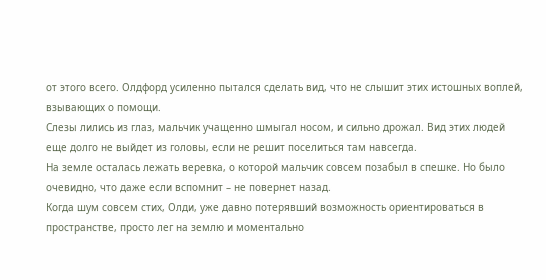от этого всего. Олдфорд усиленно пытался сделать вид, что не слышит этих истошных воплей, взывающих о помощи.
Слезы лились из глаз, мальчик учащенно шмыгал носом, и сильно дрожал. Вид этих людей еще долго не выйдет из головы, если не решит поселиться там навсегда.
На земле осталась лежать веревка, о которой мальчик совсем позабыл в спешке. Но было очевидно, что даже если вспомнит – не повернет назад.
Когда шум совсем стих, Олди, уже давно потерявший возможность ориентироваться в пространстве, просто лег на землю и моментально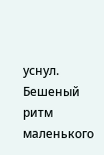уснул. Бешеный ритм маленького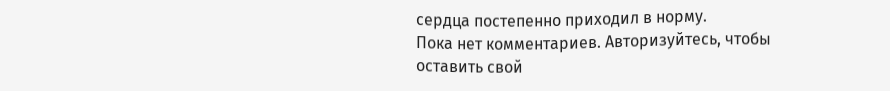сердца постепенно приходил в норму.
Пока нет комментариев. Авторизуйтесь, чтобы оставить свой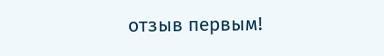отзыв первым!